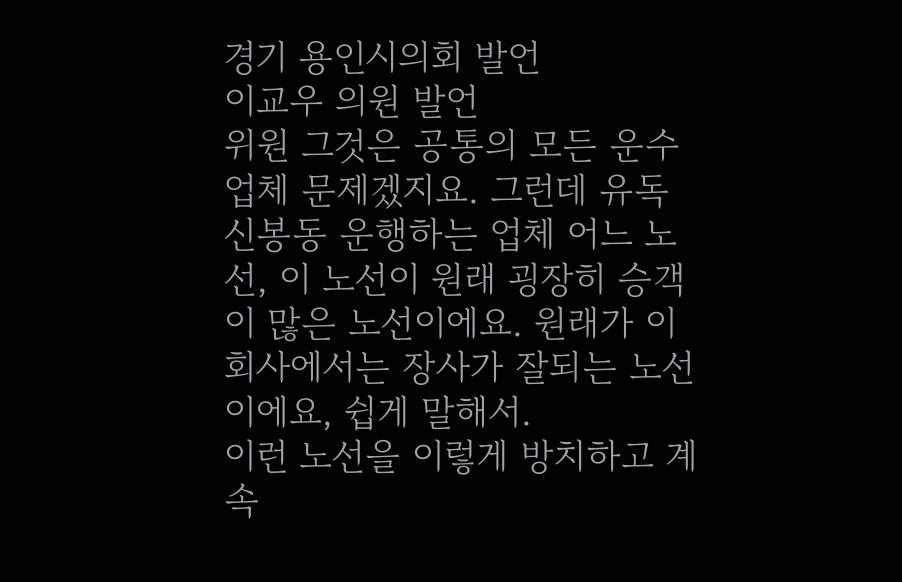경기 용인시의회 발언
이교우 의원 발언
위원 그것은 공통의 모든 운수업체 문제겠지요. 그런데 유독 신봉동 운행하는 업체 어느 노선, 이 노선이 원래 굉장히 승객이 많은 노선이에요. 원래가 이 회사에서는 장사가 잘되는 노선이에요, 쉽게 말해서.
이런 노선을 이렇게 방치하고 계속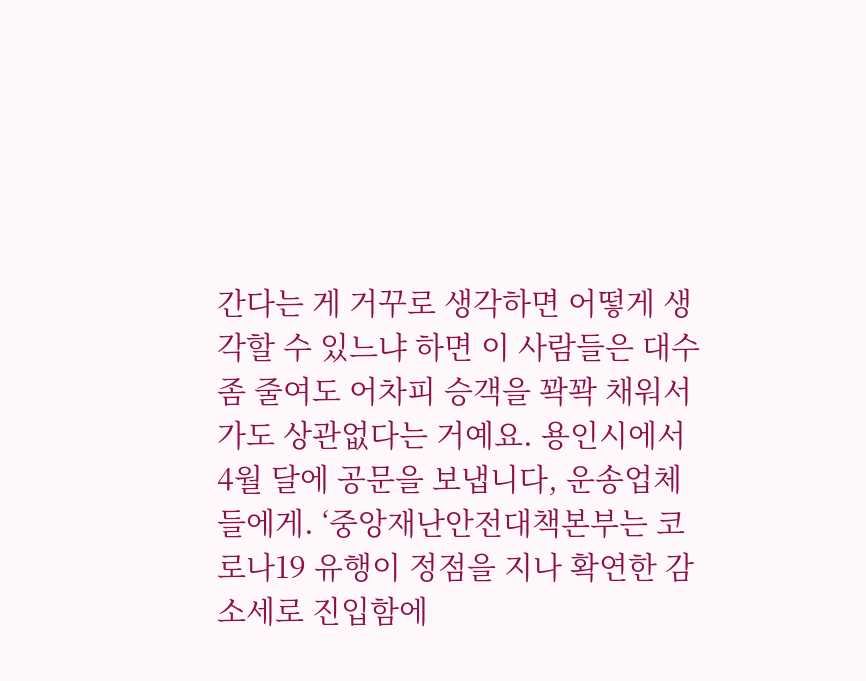간다는 게 거꾸로 생각하면 어떻게 생각할 수 있느냐 하면 이 사람들은 대수 좀 줄여도 어차피 승객을 꽉꽉 채워서 가도 상관없다는 거예요. 용인시에서 4월 달에 공문을 보냅니다, 운송업체들에게. ‘중앙재난안전대책본부는 코로나19 유행이 정점을 지나 확연한 감소세로 진입함에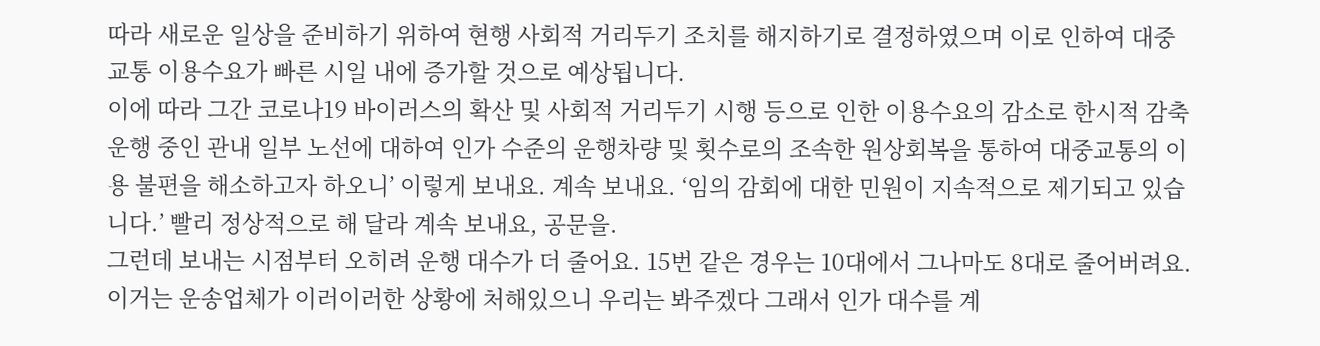따라 새로운 일상을 준비하기 위하여 현행 사회적 거리두기 조치를 해지하기로 결정하였으며 이로 인하여 대중교통 이용수요가 빠른 시일 내에 증가할 것으로 예상됩니다.
이에 따라 그간 코로나19 바이러스의 확산 및 사회적 거리두기 시행 등으로 인한 이용수요의 감소로 한시적 감축 운행 중인 관내 일부 노선에 대하여 인가 수준의 운행차량 및 횟수로의 조속한 원상회복을 통하여 대중교통의 이용 불편을 해소하고자 하오니’ 이렇게 보내요. 계속 보내요. ‘임의 감회에 대한 민원이 지속적으로 제기되고 있습니다.’ 빨리 정상적으로 해 달라 계속 보내요, 공문을.
그런데 보내는 시점부터 오히려 운행 대수가 더 줄어요. 15번 같은 경우는 10대에서 그나마도 8대로 줄어버려요. 이거는 운송업체가 이러이러한 상황에 처해있으니 우리는 봐주겠다 그래서 인가 대수를 계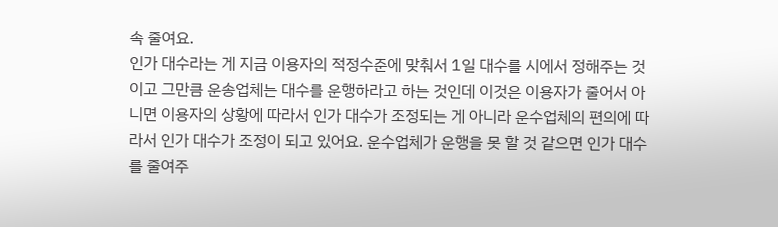속 줄여요.
인가 대수라는 게 지금 이용자의 적정수준에 맞춰서 1일 대수를 시에서 정해주는 것이고 그만큼 운송업체는 대수를 운행하라고 하는 것인데 이것은 이용자가 줄어서 아니면 이용자의 상황에 따라서 인가 대수가 조정되는 게 아니라 운수업체의 편의에 따라서 인가 대수가 조정이 되고 있어요. 운수업체가 운행을 못 할 것 같으면 인가 대수를 줄여주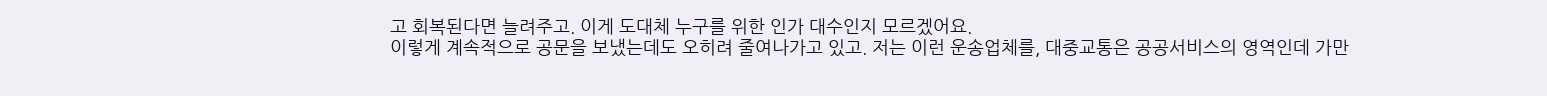고 회복된다면 늘려주고. 이게 도대체 누구를 위한 인가 대수인지 모르겠어요.
이렇게 계속적으로 공문을 보냈는데도 오히려 줄여나가고 있고. 저는 이런 운송업체를, 대중교통은 공공서비스의 영역인데 가만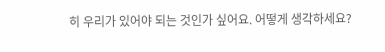히 우리가 있어야 되는 것인가 싶어요. 어떻게 생각하세요?